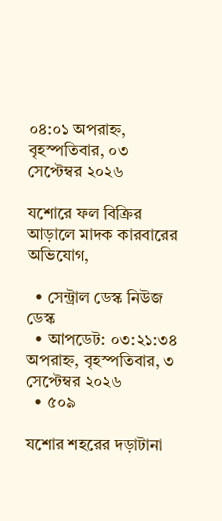০৪:০১ অপরাহ্ন, বৃহস্পতিবার, ০৩ সেপ্টেম্বর ২০২৬

যশোরে ফল বিক্রির আড়ালে মাদক কারবারের অভিযোগ,

  • সেন্ট্রাল ডেস্ক নিউজ ডেস্ক
  • আপডেট: ০৩:২১:৩৪ অপরাহ্ন, বৃহস্পতিবার, ৩ সেপ্টেম্বর ২০২৬
  • ৫০৯

যশোর শহরের দড়াটানা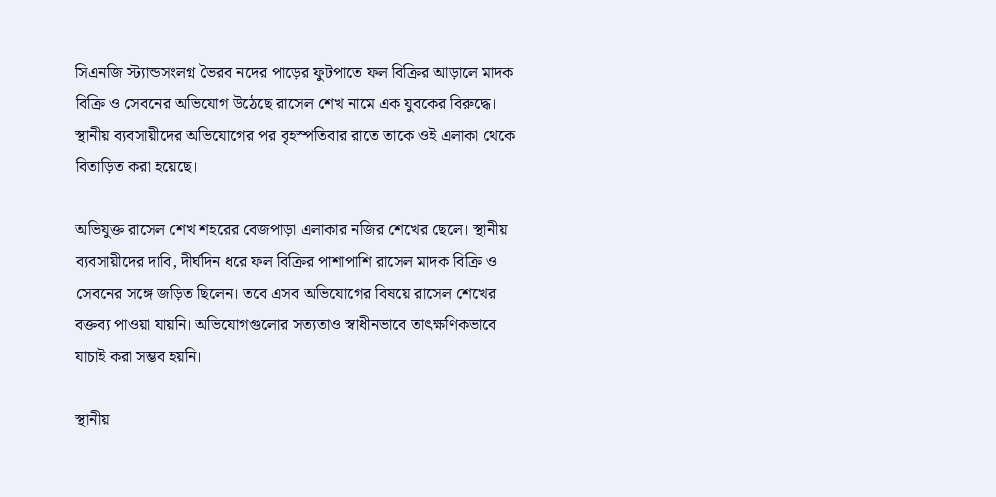সিএনজি স্ট্যান্ডসংলগ্ন ভৈরব নদের পাড়ের ফুটপাতে ফল বিক্রির আড়ালে মাদক বিক্রি ও সেবনের অভিযোগ উঠেছে রাসেল শেখ নামে এক যুবকের বিরুদ্ধে। স্থানীয় ব্যবসায়ীদের অভিযোগের পর বৃহস্পতিবার রাতে তাকে ওই এলাকা থেকে বিতাড়িত করা হয়েছে।

অভিযুক্ত রাসেল শেখ শহরের বেজপাড়া এলাকার নজির শেখের ছেলে। স্থানীয় ব্যবসায়ীদের দাবি, দীর্ঘদিন ধরে ফল বিক্রির পাশাপাশি রাসেল মাদক বিক্রি ও সেবনের সঙ্গে জড়িত ছিলেন। তবে এসব অভিযোগের বিষয়ে রাসেল শেখের বক্তব্য পাওয়া যায়নি। অভিযোগগুলোর সত্যতাও স্বাধীনভাবে তাৎক্ষণিকভাবে যাচাই করা সম্ভব হয়নি।

স্থানীয়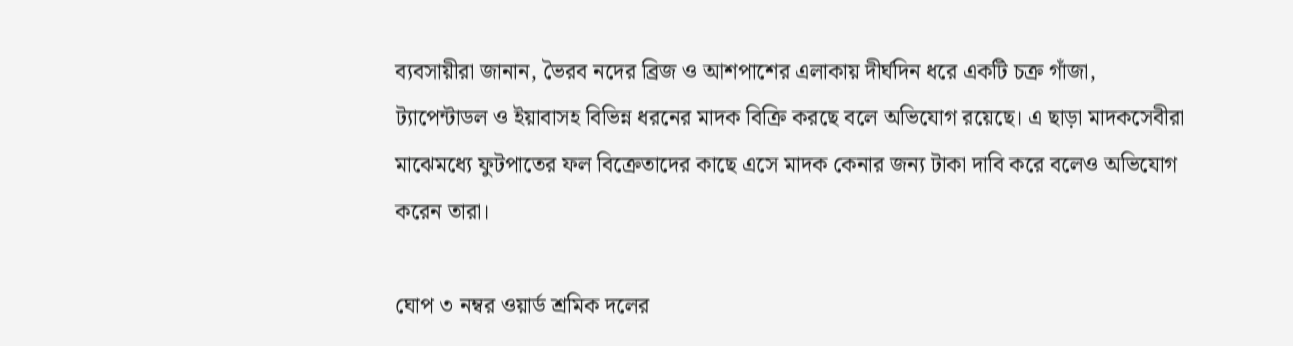ব্যবসায়ীরা জানান, ভৈরব নদের ব্রিজ ও আশপাশের এলাকায় দীর্ঘদিন ধরে একটি চক্র গাঁজা, ট্যাপেন্টাডল ও ইয়াবাসহ বিভিন্ন ধরনের মাদক বিক্রি করছে বলে অভিযোগ রয়েছে। এ ছাড়া মাদকসেবীরা মাঝেমধ্যে ফুটপাতের ফল বিক্রেতাদের কাছে এসে মাদক কেনার জন্য টাকা দাবি করে বলেও অভিযোগ করেন তারা।

ঘোপ ৩ নম্বর ওয়ার্ড শ্রমিক দলের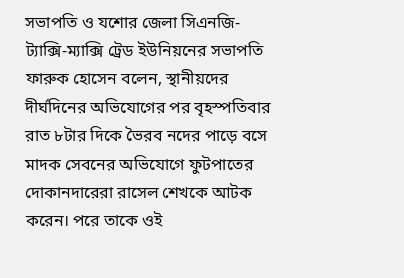সভাপতি ও যশোর জেলা সিএনজি-ট্যাক্সি-ম্যাক্সি ট্রেড ইউনিয়নের সভাপতি ফারুক হোসেন বলেন, স্থানীয়দের দীর্ঘদিনের অভিযোগের পর বৃহস্পতিবার রাত ৮টার দিকে ভৈরব নদের পাড়ে বসে মাদক সেবনের অভিযোগে ফুটপাতের দোকানদারেরা রাসেল শেখকে আটক করেন। পরে তাকে ওই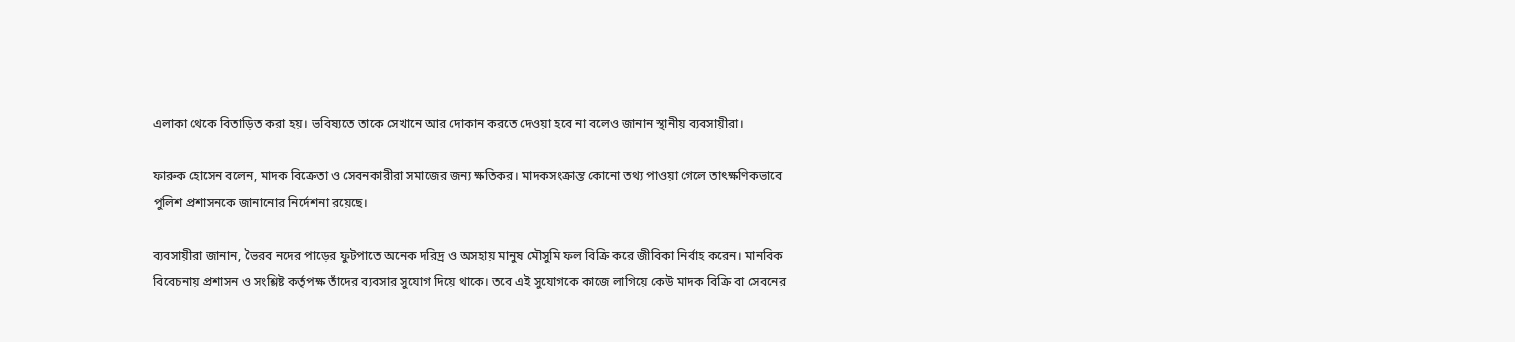এলাকা থেকে বিতাড়িত করা হয়। ভবিষ্যতে তাকে সেখানে আর দোকান করতে দেওয়া হবে না বলেও জানান স্থানীয় ব্যবসায়ীরা।

ফারুক হোসেন বলেন, মাদক বিক্রেতা ও সেবনকারীরা সমাজের জন্য ক্ষতিকর। মাদকসংক্রান্ত কোনো তথ্য পাওয়া গেলে তাৎক্ষণিকভাবে পুলিশ প্রশাসনকে জানানোর নির্দেশনা রয়েছে।

ব্যবসায়ীরা জানান, ভৈরব নদের পাড়ের ফুটপাতে অনেক দরিদ্র ও অসহায় মানুষ মৌসুমি ফল বিক্রি করে জীবিকা নির্বাহ করেন। মানবিক বিবেচনায় প্রশাসন ও সংশ্লিষ্ট কর্তৃপক্ষ তাঁদের ব্যবসার সুযোগ দিয়ে থাকে। তবে এই সুযোগকে কাজে লাগিয়ে কেউ মাদক বিক্রি বা সেবনের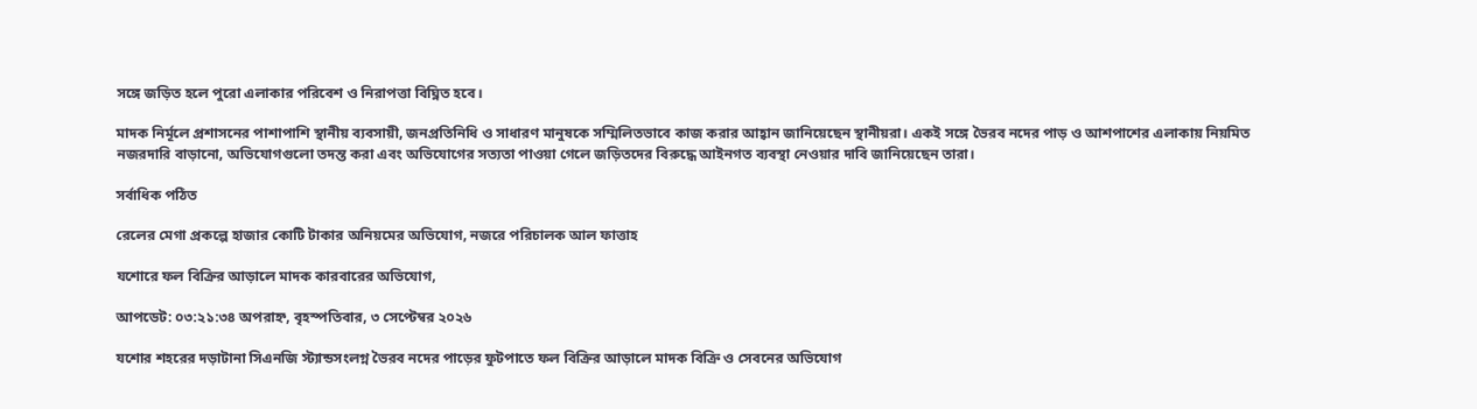সঙ্গে জড়িত হলে পুরো এলাকার পরিবেশ ও নিরাপত্তা বিঘ্নিত হবে।

মাদক নির্মূলে প্রশাসনের পাশাপাশি স্থানীয় ব্যবসায়ী, জনপ্রতিনিধি ও সাধারণ মানুষকে সম্মিলিতভাবে কাজ করার আহ্বান জানিয়েছেন স্থানীয়রা। একই সঙ্গে ভৈরব নদের পাড় ও আশপাশের এলাকায় নিয়মিত নজরদারি বাড়ানো, অভিযোগগুলো তদন্ত করা এবং অভিযোগের সত্যতা পাওয়া গেলে জড়িতদের বিরুদ্ধে আইনগত ব্যবস্থা নেওয়ার দাবি জানিয়েছেন তারা।

সর্বাধিক পঠিত

রেলের মেগা প্রকল্পে হাজার কোটি টাকার অনিয়মের অভিযোগ, নজরে পরিচালক আল ফাত্তাহ

যশোরে ফল বিক্রির আড়ালে মাদক কারবারের অভিযোগ,

আপডেট: ০৩:২১:৩৪ অপরাহ্ন, বৃহস্পতিবার, ৩ সেপ্টেম্বর ২০২৬

যশোর শহরের দড়াটানা সিএনজি স্ট্যান্ডসংলগ্ন ভৈরব নদের পাড়ের ফুটপাতে ফল বিক্রির আড়ালে মাদক বিক্রি ও সেবনের অভিযোগ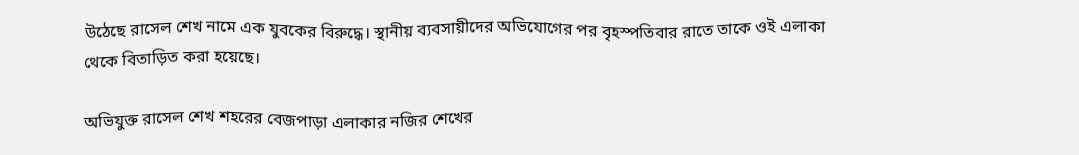উঠেছে রাসেল শেখ নামে এক যুবকের বিরুদ্ধে। স্থানীয় ব্যবসায়ীদের অভিযোগের পর বৃহস্পতিবার রাতে তাকে ওই এলাকা থেকে বিতাড়িত করা হয়েছে।

অভিযুক্ত রাসেল শেখ শহরের বেজপাড়া এলাকার নজির শেখের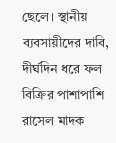ছেলে। স্থানীয় ব্যবসায়ীদের দাবি, দীর্ঘদিন ধরে ফল বিক্রির পাশাপাশি রাসেল মাদক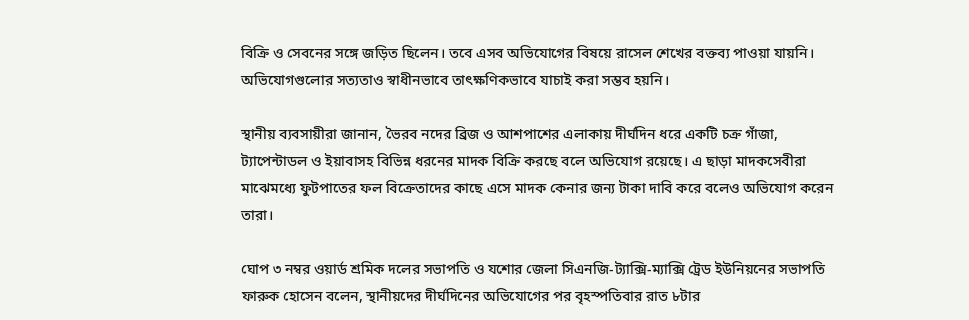বিক্রি ও সেবনের সঙ্গে জড়িত ছিলেন। তবে এসব অভিযোগের বিষয়ে রাসেল শেখের বক্তব্য পাওয়া যায়নি। অভিযোগগুলোর সত্যতাও স্বাধীনভাবে তাৎক্ষণিকভাবে যাচাই করা সম্ভব হয়নি।

স্থানীয় ব্যবসায়ীরা জানান, ভৈরব নদের ব্রিজ ও আশপাশের এলাকায় দীর্ঘদিন ধরে একটি চক্র গাঁজা, ট্যাপেন্টাডল ও ইয়াবাসহ বিভিন্ন ধরনের মাদক বিক্রি করছে বলে অভিযোগ রয়েছে। এ ছাড়া মাদকসেবীরা মাঝেমধ্যে ফুটপাতের ফল বিক্রেতাদের কাছে এসে মাদক কেনার জন্য টাকা দাবি করে বলেও অভিযোগ করেন তারা।

ঘোপ ৩ নম্বর ওয়ার্ড শ্রমিক দলের সভাপতি ও যশোর জেলা সিএনজি-ট্যাক্সি-ম্যাক্সি ট্রেড ইউনিয়নের সভাপতি ফারুক হোসেন বলেন, স্থানীয়দের দীর্ঘদিনের অভিযোগের পর বৃহস্পতিবার রাত ৮টার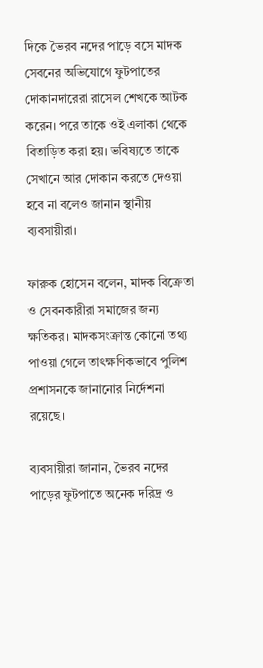দিকে ভৈরব নদের পাড়ে বসে মাদক সেবনের অভিযোগে ফুটপাতের দোকানদারেরা রাসেল শেখকে আটক করেন। পরে তাকে ওই এলাকা থেকে বিতাড়িত করা হয়। ভবিষ্যতে তাকে সেখানে আর দোকান করতে দেওয়া হবে না বলেও জানান স্থানীয় ব্যবসায়ীরা।

ফারুক হোসেন বলেন, মাদক বিক্রেতা ও সেবনকারীরা সমাজের জন্য ক্ষতিকর। মাদকসংক্রান্ত কোনো তথ্য পাওয়া গেলে তাৎক্ষণিকভাবে পুলিশ প্রশাসনকে জানানোর নির্দেশনা রয়েছে।

ব্যবসায়ীরা জানান, ভৈরব নদের পাড়ের ফুটপাতে অনেক দরিদ্র ও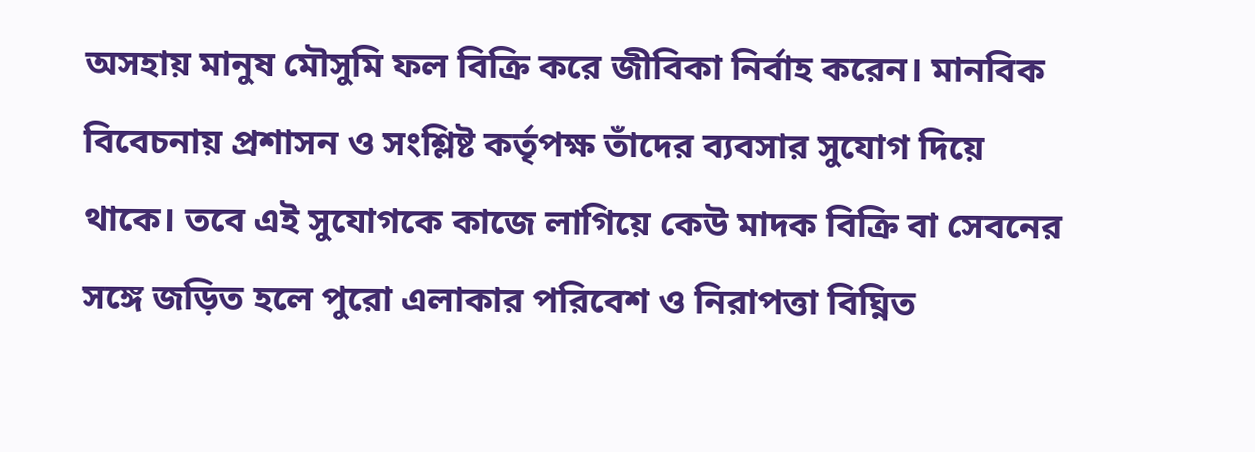অসহায় মানুষ মৌসুমি ফল বিক্রি করে জীবিকা নির্বাহ করেন। মানবিক বিবেচনায় প্রশাসন ও সংশ্লিষ্ট কর্তৃপক্ষ তাঁদের ব্যবসার সুযোগ দিয়ে থাকে। তবে এই সুযোগকে কাজে লাগিয়ে কেউ মাদক বিক্রি বা সেবনের সঙ্গে জড়িত হলে পুরো এলাকার পরিবেশ ও নিরাপত্তা বিঘ্নিত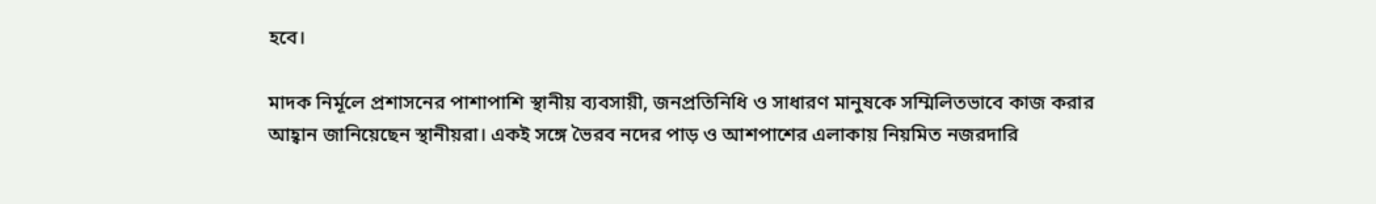হবে।

মাদক নির্মূলে প্রশাসনের পাশাপাশি স্থানীয় ব্যবসায়ী, জনপ্রতিনিধি ও সাধারণ মানুষকে সম্মিলিতভাবে কাজ করার আহ্বান জানিয়েছেন স্থানীয়রা। একই সঙ্গে ভৈরব নদের পাড় ও আশপাশের এলাকায় নিয়মিত নজরদারি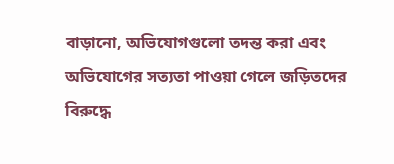বাড়ানো, অভিযোগগুলো তদন্ত করা এবং অভিযোগের সত্যতা পাওয়া গেলে জড়িতদের বিরুদ্ধে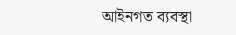আইনগত ব্যবস্থা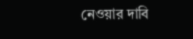নেওয়ার দাবি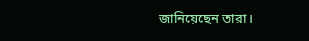জানিয়েছেন তারা।